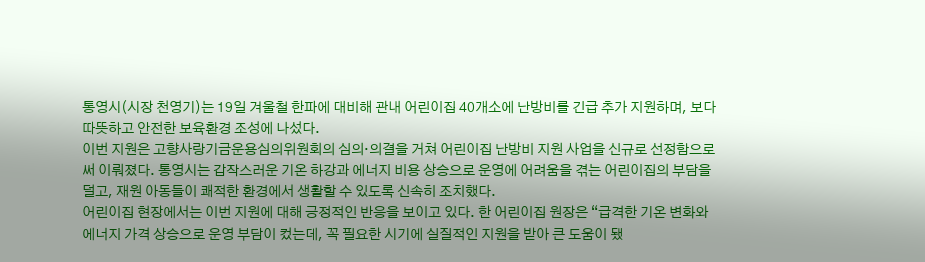통영시(시장 천영기)는 19일 겨울철 한파에 대비해 관내 어린이집 40개소에 난방비를 긴급 추가 지원하며, 보다 따뜻하고 안전한 보육환경 조성에 나섰다.
이번 지원은 고향사랑기금운용심의위원회의 심의·의결을 거쳐 어린이집 난방비 지원 사업을 신규로 선정함으로써 이뤄졌다. 통영시는 갑작스러운 기온 하강과 에너지 비용 상승으로 운영에 어려움을 겪는 어린이집의 부담을 덜고, 재원 아동들이 쾌적한 환경에서 생활할 수 있도록 신속히 조치했다.
어린이집 현장에서는 이번 지원에 대해 긍정적인 반응을 보이고 있다. 한 어린이집 원장은 “급격한 기온 변화와 에너지 가격 상승으로 운영 부담이 컸는데, 꼭 필요한 시기에 실질적인 지원을 받아 큰 도움이 됐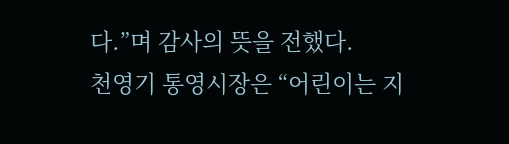다.”며 감사의 뜻을 전했다.
천영기 통영시장은 “어린이는 지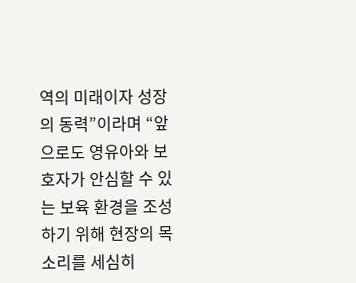역의 미래이자 성장의 동력”이라며 “앞으로도 영유아와 보호자가 안심할 수 있는 보육 환경을 조성하기 위해 현장의 목소리를 세심히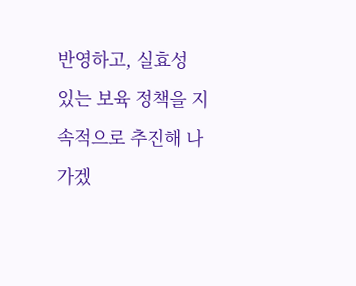반영하고, 실효성 있는 보육 정책을 지속적으로 추진해 나가겠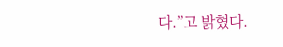다.”고 밝혔다.